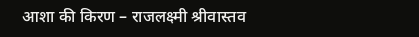आशा की किरण – राजलक्ष्मी श्रीवास्तव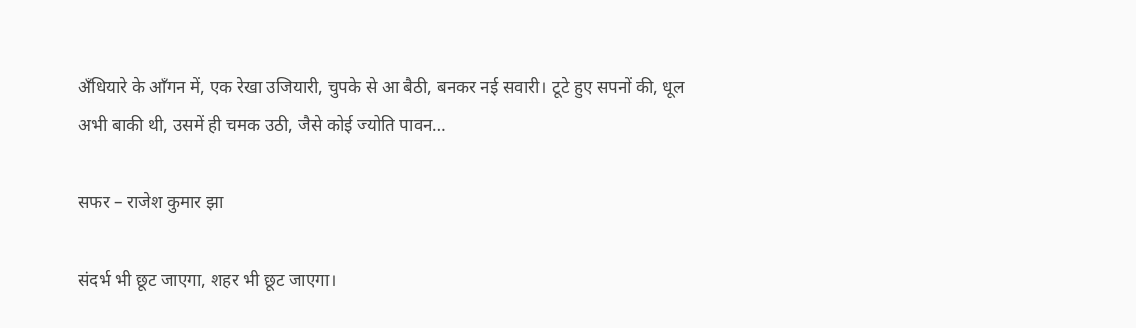अँधियारे के आँगन में, एक रेखा उजियारी, चुपके से आ बैठी, बनकर नई सवारी। टूटे हुए सपनों की, धूल अभी बाकी थी, उसमें ही चमक उठी, जैसे कोई ज्योति पावन…

सफर – राजेश कुमार झा

संदर्भ भी छूट जाएगा, शहर भी छूट जाएगा।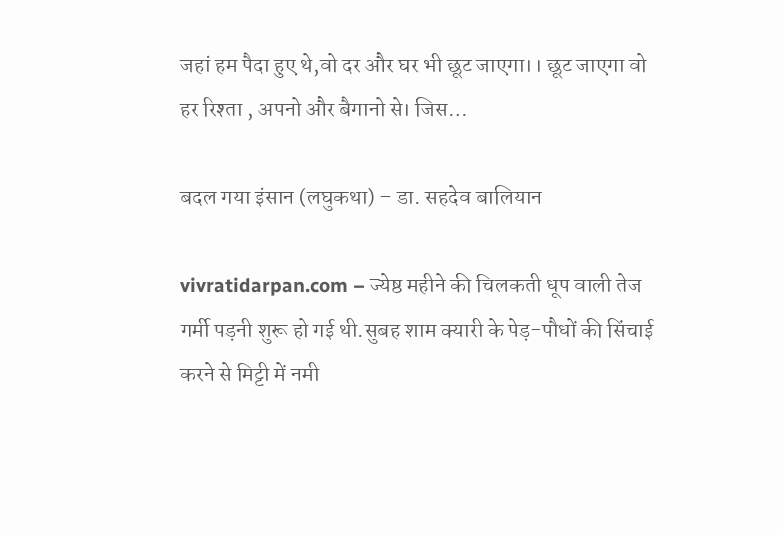जहां हम पैदा हुए थे,वो दर और घर भी छूट जाएगा।। छूट जाएगा वो हर रिश्ता , अपनो और बैगानो से। जिस…

बदल गया इंसान (लघुकथा) – डा. सहदेव बालियान

vivratidarpan.com – ज्येष्ठ महीने की चिलकती धूप वाली तेज गर्मी पड़नी शुरू हो गई थी.सुबह शाम क्यारी के पेड़-पौधों की सिंचाई करने से मिट्टी में नमी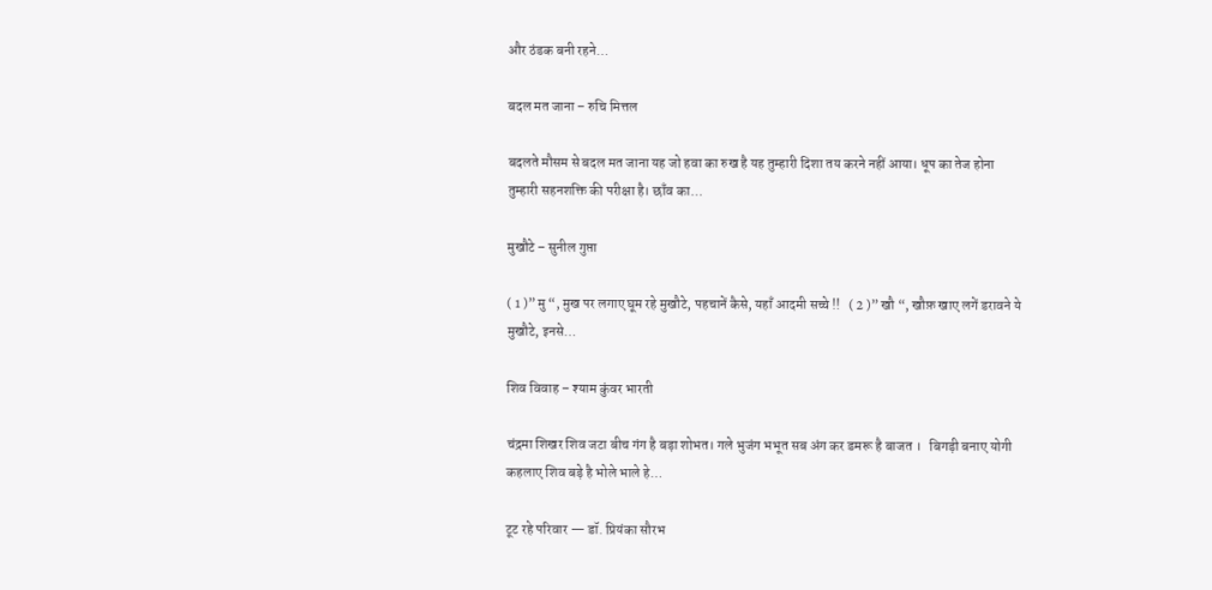और ठंडक बनी रहने…

बदल मत जाना – रुचि मित्तल

बदलते मौसम से बदल मत जाना यह जो हवा का रुख है यह तुम्हारी दिशा तय करने नहीं आया। धूप का तेज होना तुम्हारी सहनशक्ति की परीक्षा है। छाँव का…

मुखौटे – सुनील गुप्ता

( 1 )” मु “, मुख पर लगाए घूम रहे मुखौटे, पहचानें कैसे, यहाँ आदमी सच्चे !!   ( 2 )” खौ “, खौफ़ खाए लगें डरावने ये मुखौटे, इनसे…

शिव विवाह – श्याम कुंवर भारती

चंद्रमा शिखर शिव जटा बीच गंग है बड़ा शोभत। गले भुजंग भभूत सब अंग कर डमरू है बाजत ।   बिगड़ी बनाए योगी कहलाए शिव बड़े है भोले भाले हे…

टूट रहे परिवार — डॉ. प्रियंका सौरभ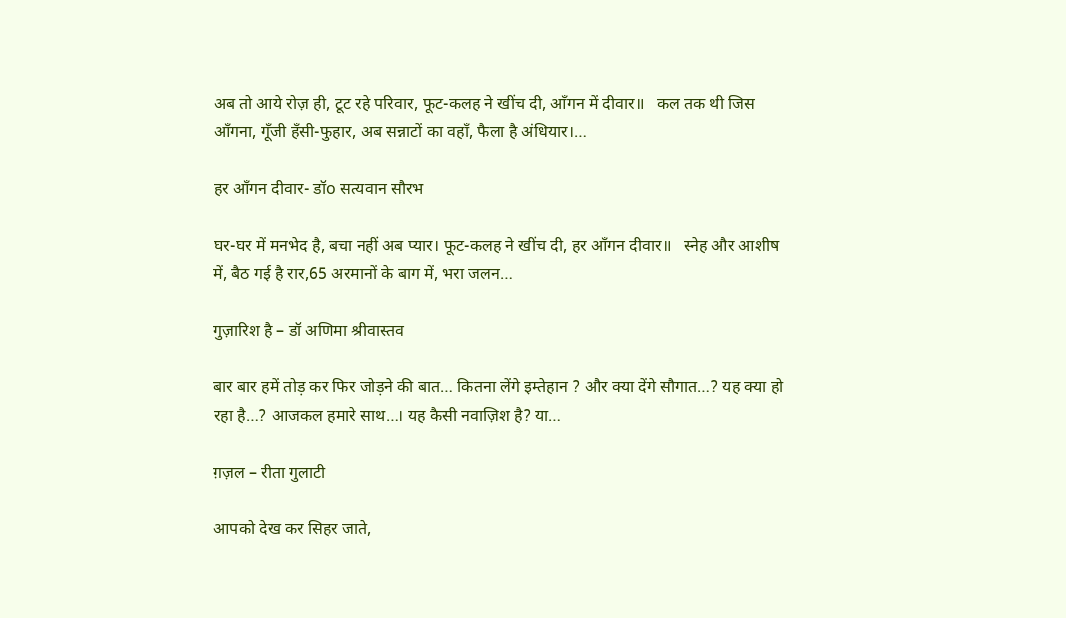अब तो आये रोज़ ही, टूट रहे परिवार, फूट-कलह ने खींच दी, आँगन में दीवार॥   कल तक थी जिस आँगना, गूँजी हँसी-फुहार, अब सन्नाटों का वहाँ, फैला है अंधियार।…

हर आँगन दीवार- डॉo सत्यवान सौरभ

घर-घर में मनभेद है, बचा नहीं अब प्यार। फूट-कलह ने खींच दी, हर आँगन दीवार॥   स्नेह और आशीष में, बैठ गई है रार,65 अरमानों के बाग में, भरा जलन…

गुज़ारिश है – डॉ अणिमा श्रीवास्तव

बार बार हमें तोड़ कर फिर जोड़ने की बात… कितना लेंगे इम्तेहान ? और क्या देंगे सौगात…? यह क्या हो रहा है…? आजकल हमारे साथ…। यह कैसी नवाज़िश है? या…

ग़ज़ल – रीता गुलाटी

आपको देख कर सिहर जाते,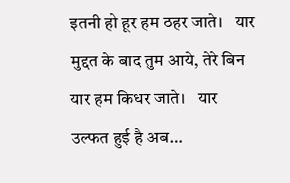इतनी हो हूर हम ठहर जाते।   यार मुद्दत के बाद तुम आये, तेरे बिन यार हम किधर जाते।   यार उल्फत हुई है अब…